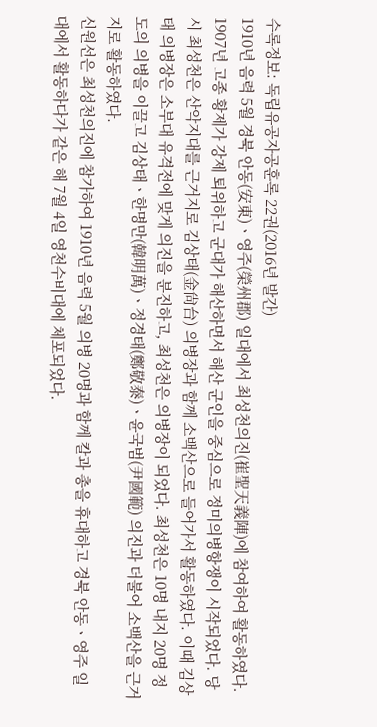수록정보: 독립유공자공훈록 22권(2016년 발간)
1910년 음력 5월 경북 안동(安東)ㆍ영주(榮州郡) 일대에서 최성천의진(崔聖天義陣)에 참여하여 활동하였다.
1907년 고종 황제가 강제 퇴위하고 군대가 해산하면서 해산 군인을 중심으로 정미의병항쟁이 시작되었다. 당시 최성천은 산악지대를 근거지로 김상태(金尙台) 의병장과 함께 소백산으로 들어가서 활동하였다. 이때 김상태 의병장은 소부대 유격전에 맞게 의진을 분진하고, 최성천은 의병장이 되었다. 최성천은 10명 내지 20명 정도의 의병을 이끌고 김상태ㆍ한명만(韓明萬)ㆍ정경태(鄭敬泰)ㆍ윤국범(尹國範) 의진과 더불어 소백산을 근거지로 활동하였다.
신원선은 최성천의진에 참가하여 1910년 음력 5월 의병 20명과 함께 칼과 총을 휴대하고 경북 안동ㆍ영주 일대에서 활동하다가 같은 해 7월 4일 영천수비대에 체포되었다.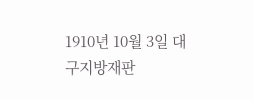1910년 10월 3일 대구지방재판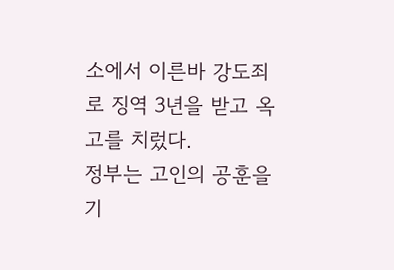소에서 이른바 강도죄로 징역 3년을 받고 옥고를 치렀다.
정부는 고인의 공훈을 기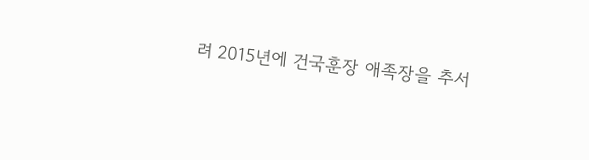려 2015년에 건국훈장 애족장을 추서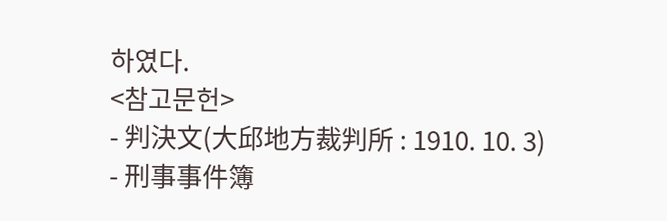하였다.
<참고문헌>
- 判決文(大邱地方裁判所 : 1910. 10. 3)
- 刑事事件簿